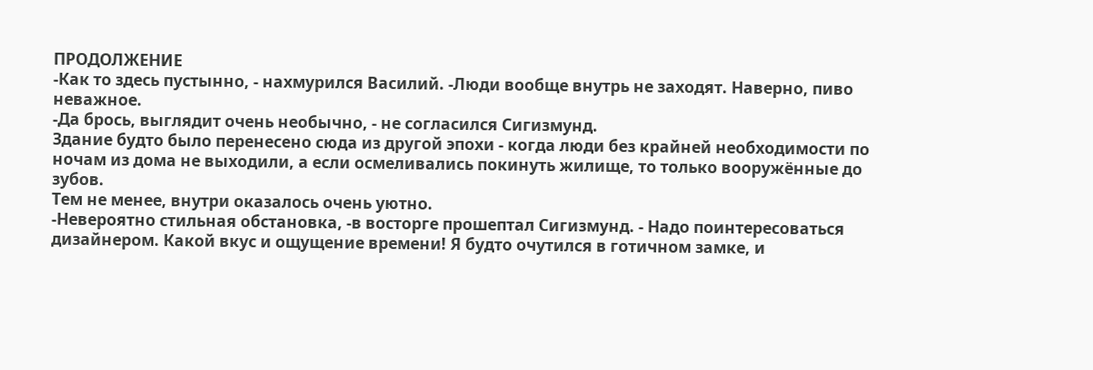ПРОДОЛЖЕНИЕ
-Как то здесь пустынно, - нахмурился Василий. -Люди вообще внутрь не заходят. Наверно, пиво неважное.
-Да брось, выглядит очень необычно, - не согласился Сигизмунд.
Здание будто было перенесено сюда из другой эпохи - когда люди без крайней необходимости по ночам из дома не выходили, а если осмеливались покинуть жилище, то только вооружённые до зубов.
Тем не менее, внутри оказалось очень уютно.
-Невероятно стильная обстановка, -в восторге прошептал Сигизмунд. - Надо поинтересоваться дизайнером. Какой вкус и ощущение времени! Я будто очутился в готичном замке, и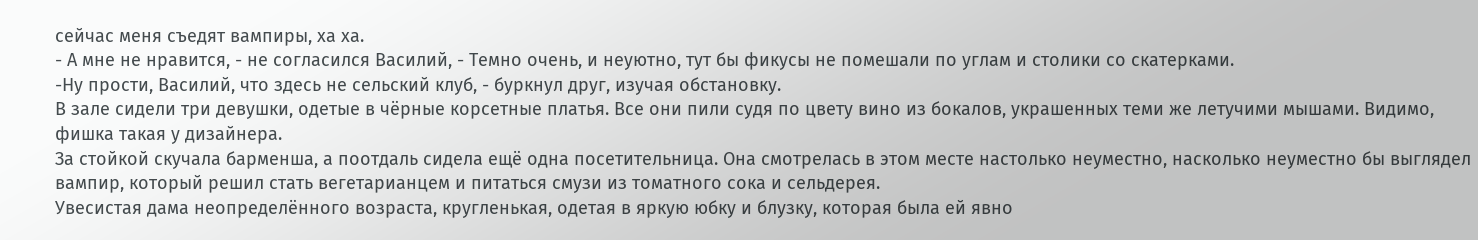сейчас меня съедят вампиры, ха ха.
- А мне не нравится, - не согласился Василий, - Темно очень, и неуютно, тут бы фикусы не помешали по углам и столики со скатерками.
-Ну прости, Василий, что здесь не сельский клуб, - буркнул друг, изучая обстановку.
В зале сидели три девушки, одетые в чёрные корсетные платья. Все они пили судя по цвету вино из бокалов, украшенных теми же летучими мышами. Видимо, фишка такая у дизайнера.
За стойкой скучала барменша, а поотдаль сидела ещё одна посетительница. Она смотрелась в этом месте настолько неуместно, насколько неуместно бы выглядел вампир, который решил стать вегетарианцем и питаться смузи из томатного сока и сельдерея.
Увесистая дама неопределённого возраста, кругленькая, одетая в яркую юбку и блузку, которая была ей явно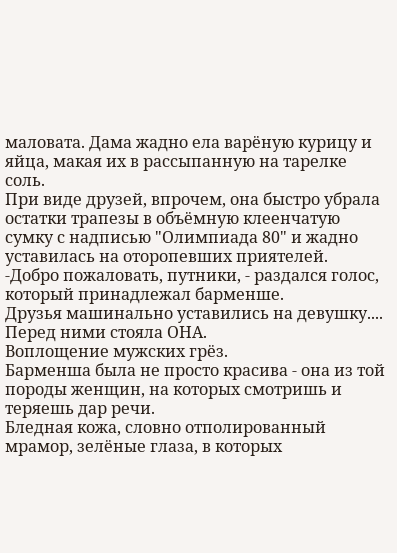маловата. Дама жадно ела варёную курицу и яйца, макая их в рассыпанную на тарелке соль.
При виде друзей, впрочем, она быстро убрала остатки трапезы в объёмную клеенчатую сумку с надписью "Олимпиада 80" и жадно уставилась на оторопевших приятелей.
-Добро пожаловать, путники, - раздался голос, который принадлежал барменше.
Друзья машинально уставились на девушку....
Перед ними стояла ОНА.
Воплощение мужских грёз.
Барменша была не просто красива - она из той породы женщин, на которых смотришь и теряешь дар речи.
Бледная кожа, словно отполированный мрамор, зелёные глаза, в которых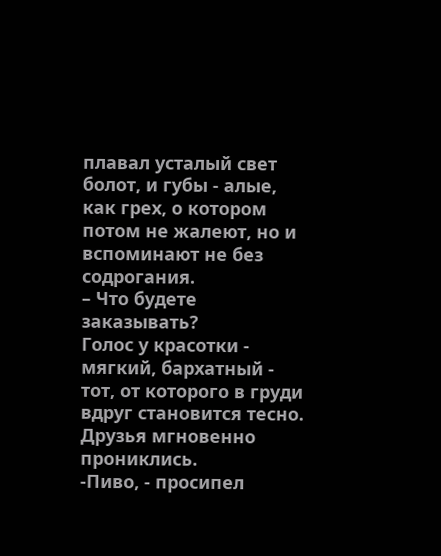плавал усталый свет болот, и губы - алые, как грех, о котором потом не жалеют, но и вспоминают не без содрогания.
– Что будете заказывать?
Голос у красотки - мягкий, бархатный - тот, от которого в груди вдруг становится тесно.
Друзья мгновенно прониклись.
-Пиво, - просипел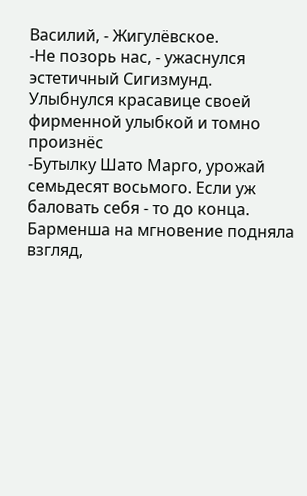Василий, - Жигулёвское.
-Не позорь нас, - ужаснулся эстетичный Сигизмунд.
Улыбнулся красавице своей фирменной улыбкой и томно произнёс
-Бутылку Шато Марго, урожай семьдесят восьмого. Если уж баловать себя - то до конца.
Барменша на мгновение подняла взгляд,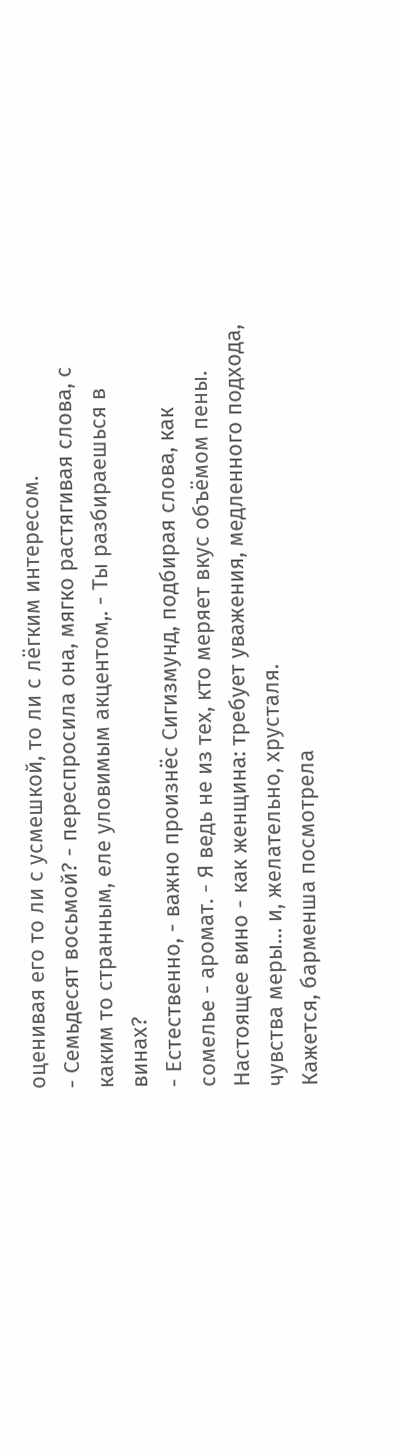оценивая его то ли с усмешкой, то ли с лёгким интересом.
- Семьдесят восьмой? - переспросила она, мягко растягивая слова, с каким то странным, еле уловимым акцентом,. - Ты разбираешься в винах?
- Естественно, - важно произнёс Сигизмунд, подбирая слова, как сомелье - аромат. - Я ведь не из тех, кто меряет вкус объёмом пены. Настоящее вино - как женщина: требует уважения, медленного подхода, чувства меры… и, желательно, хрусталя.
Кажется, барменша посмотрела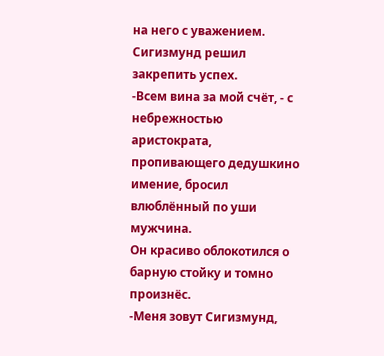на него с уважением. Сигизмунд решил закрепить успех.
-Всем вина за мой счёт, - с небрежностью аристократа, пропивающего дедушкино имение, бросил влюблённый по уши мужчина.
Он красиво облокотился о барную стойку и томно произнёс.
-Меня зовут Сигизмунд,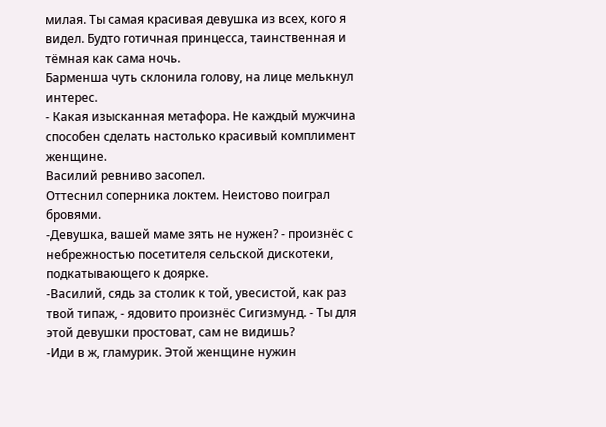милая. Ты самая красивая девушка из всех, кого я видел. Будто готичная принцесса, таинственная и тёмная как сама ночь.
Барменша чуть склонила голову, на лице мелькнул интерес.
- Какая изысканная метафора. Не каждый мужчина способен сделать настолько красивый комплимент женщине.
Василий ревниво засопел.
Оттеснил соперника локтем. Неистово поиграл бровями.
-Девушка, вашей маме зять не нужен? - произнёс с небрежностью посетителя сельской дискотеки, подкатывающего к доярке.
-Василий, сядь за столик к той, увесистой, как раз твой типаж, - ядовито произнёс Сигизмунд. - Ты для этой девушки простоват, сам не видишь?
-Иди в ж, гламурик. Этой женщине нужин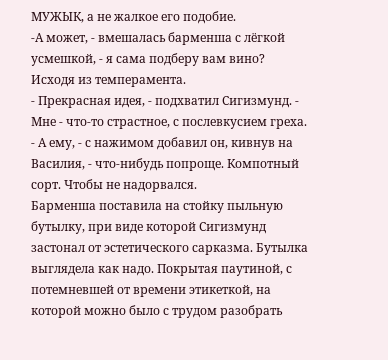МУЖЫК, а не жалкое его подобие.
-А может, - вмешалась барменша с лёгкой усмешкой, - я сама подберу вам вино? Исходя из темперамента.
- Прекрасная идея, - подхватил Сигизмунд. - Мне - что-то страстное, с послевкусием греха.
- А ему, - с нажимом добавил он, кивнув на Василия, - что-нибудь попроще. Компотный сорт. Чтобы не надорвался.
Барменша поставила на стойку пыльную бутылку, при виде которой Сигизмунд застонал от эстетического сарказма. Бутылка выглядела как надо. Покрытая паутиной, с потемневшей от времени этикеткой, на которой можно было с трудом разобрать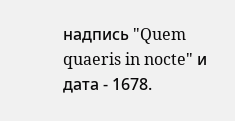надпись "Quem quaeris in nocte" и дата - 1678.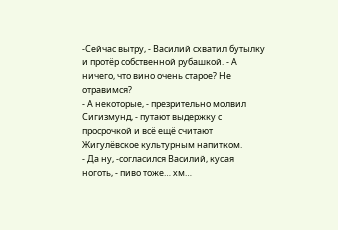-Сейчас вытру, - Василий схватил бутылку и протёр собственной рубашкой. - А ничего, что вино очень старое? Не отравимся?
- А некоторые, - презрительно молвил Сигизмунд, - путают выдержку с просрочкой и всё ещё считают Жигулёвское культурным напитком.
- Да ну, -согласился Василий, кусая ноготь, - пиво тоже… хм…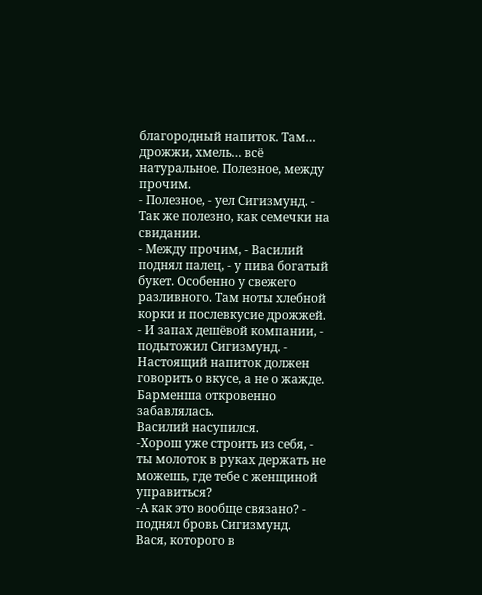благородный напиток. Там… дрожжи, хмель… всё натуральное. Полезное, между прочим.
- Полезное, - уел Сигизмунд. - Так же полезно, как семечки на свидании.
- Между прочим, - Василий поднял палец, - у пива богатый букет. Особенно у свежего разливного. Там ноты хлебной корки и послевкусие дрожжей.
- И запах дешёвой компании, - подытожил Сигизмунд. - Настоящий напиток должен говорить о вкусе, а не о жажде.
Барменша откровенно забавлялась.
Василий насупился.
-Хорош уже строить из себя, - ты молоток в руках держать не можешь, где тебе с женщиной управиться?
-А как это вообще связано? - поднял бровь Сигизмунд.
Вася, которого в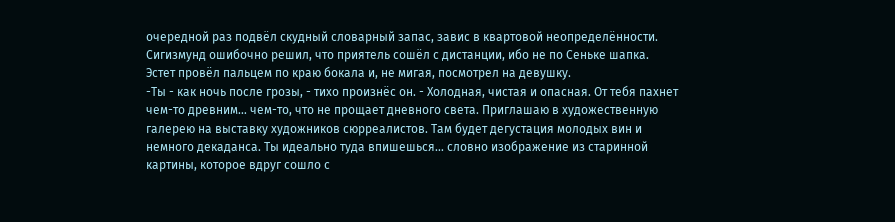очередной раз подвёл скудный словарный запас, завис в квартовой неопределённости.
Сигизмунд ошибочно решил, что приятель сошёл с дистанции, ибо не по Сеньке шапка.
Эстет провёл пальцем по краю бокала и, не мигая, посмотрел на девушку.
-Ты - как ночь после грозы, - тихо произнёс он. - Холодная, чистая и опасная. От тебя пахнет чем-то древним… чем-то, что не прощает дневного света. Приглашаю в художественную галерею на выставку художников сюрреалистов. Там будет дегустация молодых вин и немного декаданса. Ты идеально туда впишешься… словно изображение из старинной картины, которое вдруг сошло с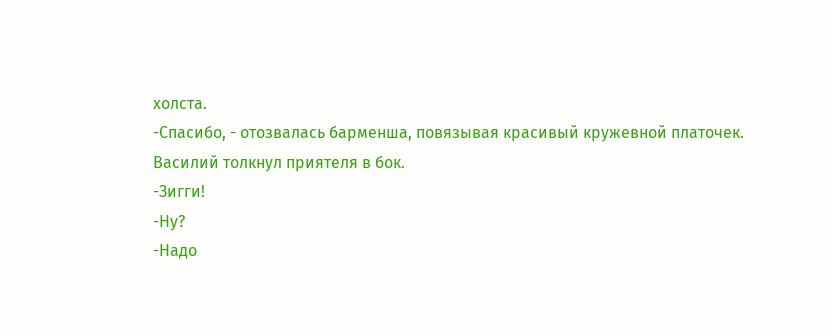холста.
-Спасибо, - отозвалась барменша, повязывая красивый кружевной платочек.
Василий толкнул приятеля в бок.
-Зигги!
-Ну?
-Надо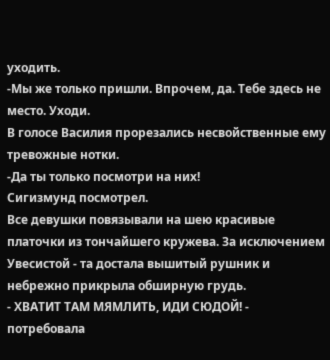уходить.
-Мы же только пришли. Впрочем, да. Тебе здесь не место. Уходи.
В голосе Василия прорезались несвойственные ему тревожные нотки.
-Да ты только посмотри на них!
Сигизмунд посмотрел.
Все девушки повязывали на шею красивые платочки из тончайшего кружева. За исключением Увесистой - та достала вышитый рушник и небрежно прикрыла обширную грудь.
- ХВАТИТ ТАМ МЯМЛИТЬ, ИДИ СЮДОЙ! - потребовала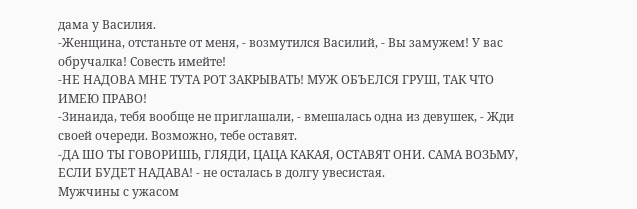дама у Василия.
-Женщина, отстаньте от меня, - возмутился Василий, - Вы замужем! У вас обручалка! Совесть имейте!
-НЕ НАДОВА МНЕ ТУТА РОТ ЗАКРЫВАТЬ! МУЖ ОБЪЕЛСЯ ГРУШ, ТАК ЧТО ИМЕЮ ПРАВО!
-Зинаида, тебя вообще не приглашали, - вмешалась одна из девушек, - Жди своей очереди. Возможно, тебе оставят.
-ДА ШО ТЫ ГОВОРИШЬ, ГЛЯДИ, ЦАЦА КАКАЯ, ОСТАВЯТ ОНИ. САМА ВОЗЬМУ, ЕСЛИ БУДЕТ НАДАВА! - не осталась в долгу увесистая.
Мужчины с ужасом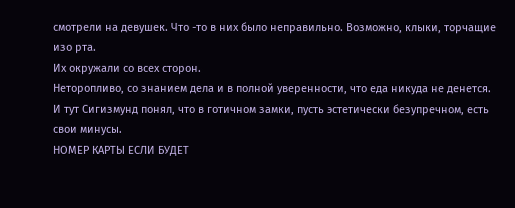смотрели на девушек. Что -то в них было неправильно. Возможно, клыки, торчащие изо рта.
Их окружали со всех сторон.
Неторопливо, со знанием дела и в полной уверенности, что еда никуда не денется.
И тут Сигизмунд понял, что в готичном замки, пусть эстетически безупречном, есть свои минусы.
НОМЕР КАРТЫ ЕСЛИ БУДЕТ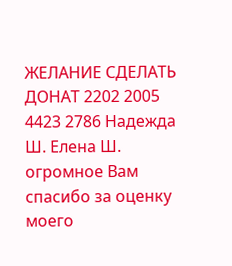ЖЕЛАНИЕ СДЕЛАТЬ ДОНАТ 2202 2005 4423 2786 Надежда Ш. Елена Ш. огромное Вам спасибо за оценку моего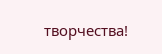творчества!